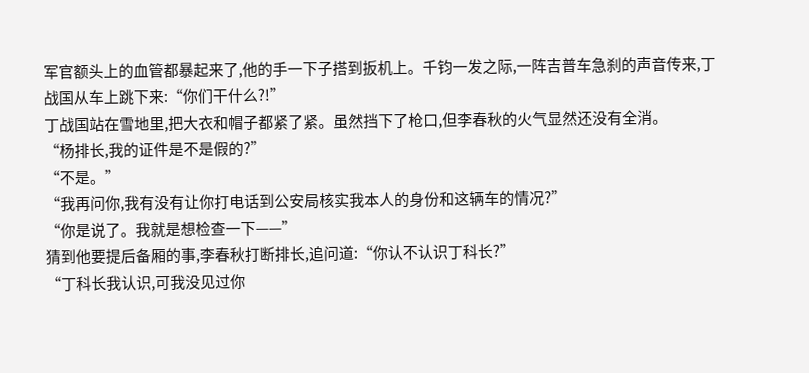军官额头上的血管都暴起来了,他的手一下子搭到扳机上。千钧一发之际,一阵吉普车急刹的声音传来,丁战国从车上跳下来:“你们干什么?!”
丁战国站在雪地里,把大衣和帽子都紧了紧。虽然挡下了枪口,但李春秋的火气显然还没有全消。
“杨排长,我的证件是不是假的?”
“不是。”
“我再问你,我有没有让你打电话到公安局核实我本人的身份和这辆车的情况?”
“你是说了。我就是想检查一下——”
猜到他要提后备厢的事,李春秋打断排长,追问道:“你认不认识丁科长?”
“丁科长我认识,可我没见过你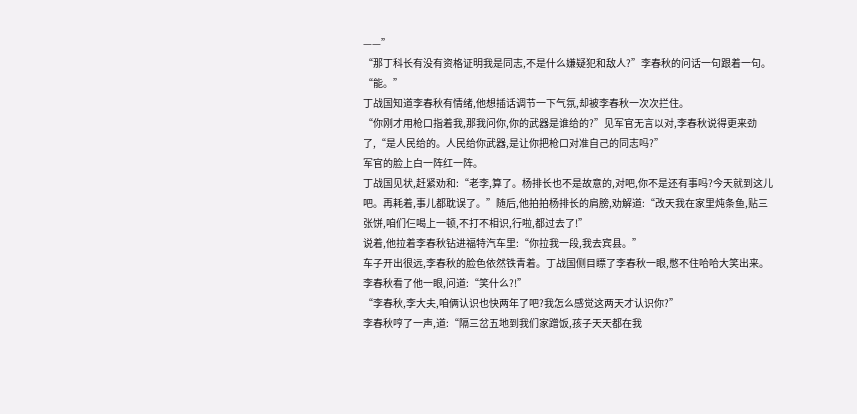——”
“那丁科长有没有资格证明我是同志,不是什么嫌疑犯和敌人?”李春秋的问话一句跟着一句。
“能。”
丁战国知道李春秋有情绪,他想插话调节一下气氛,却被李春秋一次次拦住。
“你刚才用枪口指着我,那我问你,你的武器是谁给的?”见军官无言以对,李春秋说得更来劲了,“是人民给的。人民给你武器,是让你把枪口对准自己的同志吗?”
军官的脸上白一阵红一阵。
丁战国见状,赶紧劝和:“老李,算了。杨排长也不是故意的,对吧,你不是还有事吗?今天就到这儿吧。再耗着,事儿都耽误了。”随后,他拍拍杨排长的肩膀,劝解道:“改天我在家里炖条鱼,贴三张饼,咱们仨喝上一顿,不打不相识,行啦,都过去了!”
说着,他拉着李春秋钻进福特汽车里:“你拉我一段,我去宾县。”
车子开出很远,李春秋的脸色依然铁青着。丁战国侧目瞟了李春秋一眼,憋不住哈哈大笑出来。
李春秋看了他一眼,问道:“笑什么?!”
“李春秋,李大夫,咱俩认识也快两年了吧?我怎么感觉这两天才认识你?”
李春秋哼了一声,道:“隔三岔五地到我们家蹭饭,孩子天天都在我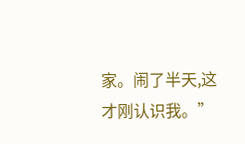家。闹了半天,这才刚认识我。”